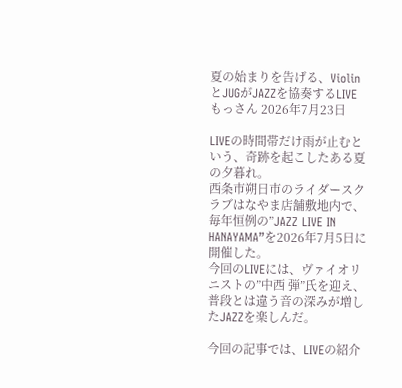夏の始まりを告げる、ViolinとJUGがJAZZを協奏するLIVE
もっさん 2026年7月23日

LIVEの時間帯だけ雨が止むという、奇跡を起こしたある夏の夕暮れ。
西条市朔日市のライダースクラブはなやま店舗敷地内で、毎年恒例の”JAZZ LIVE IN HANAYAMA”を2026年7月5日に開催した。
今回のLIVEには、ヴァイオリニストの”中西 弾”氏を迎え、普段とは違う音の深みが増したJAZZを楽しんだ。

今回の記事では、LIVEの紹介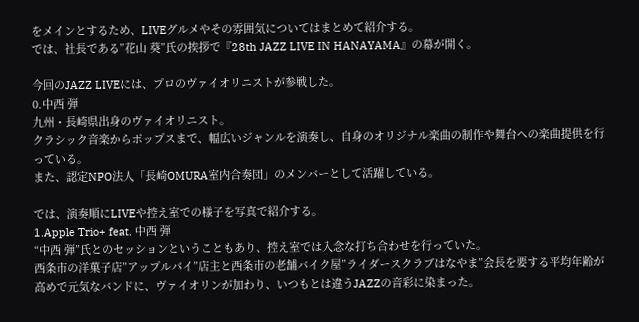をメインとするため、LIVEグルメやその雰囲気についてはまとめて紹介する。
では、社長である”花山 葵”氏の挨拶で『28th JAZZ LIVE IN HANAYAMA』の幕が開く。

今回のJAZZ LIVEには、プロのヴァイオリニストが参戦した。
0.中西 弾
九州・長崎県出身のヴァイオリニスト。
クラシック音楽からポップスまで、幅広いジャンルを演奏し、自身のオリジナル楽曲の制作や舞台への楽曲提供を行っている。
また、認定NPO法人「長崎OMURA室内合奏団」のメンバーとして活躍している。

では、演奏順にLIVEや控え室での様子を写真で紹介する。
1.Apple Trio+ feat. 中西 弾
“中西 弾”氏とのセッションということもあり、控え室では入念な打ち合わせを行っていた。
西条市の洋菓子店”アップルパイ”店主と西条市の老舗バイク屋”ライダースクラブはなやま”会長を要する平均年齢が高めで元気なバンドに、ヴァイオリンが加わり、いつもとは違うJAZZの音彩に染まった。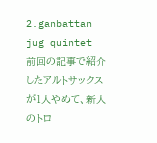2.ganbattan jug quintet
前回の記事で紹介したアルトサックスが1人やめて、新人のトロ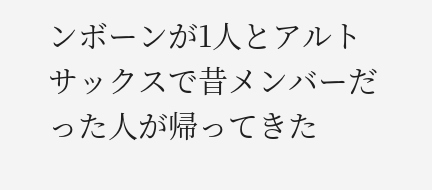ンボーンが1人とアルトサックスで昔メンバーだった人が帰ってきた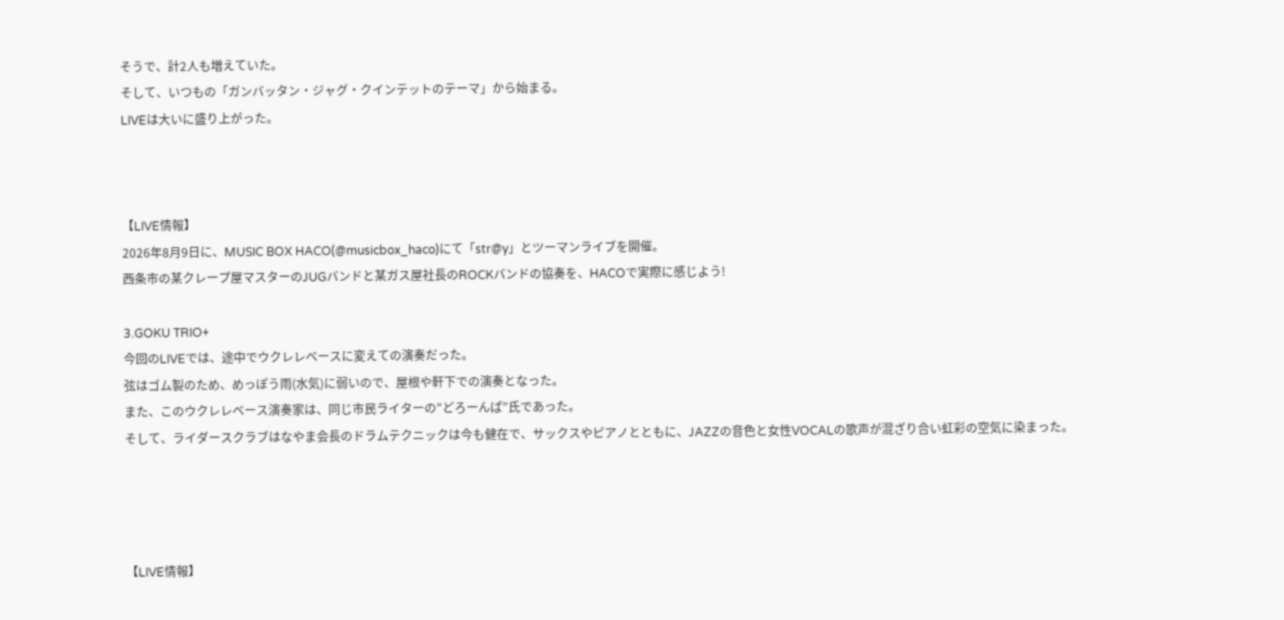そうで、計2人も増えていた。
そして、いつもの「ガンバッタン・ジャグ・クインテットのテーマ」から始まる。
LIVEは大いに盛り上がった。



【LIVE情報】
2026年8月9日に、MUSIC BOX HACO(@musicbox_haco)にて「str@y」とツーマンライブを開催。
西条市の某クレープ屋マスターのJUGバンドと某ガス屋社長のROCKバンドの協奏を、HACOで実際に感じよう!

3.GOKU TRIO+
今回のLIVEでは、途中でウクレレベースに変えての演奏だった。
弦はゴム製のため、めっぽう雨(水気)に弱いので、屋根や軒下での演奏となった。
また、このウクレレベース演奏家は、同じ市民ライターの”どろーんぱ”氏であった。
そして、ライダースクラブはなやま会長のドラムテクニックは今も健在で、サックスやピアノとともに、JAZZの音色と女性VOCALの歌声が混ざり合い虹彩の空気に染まった。




【LIVE情報】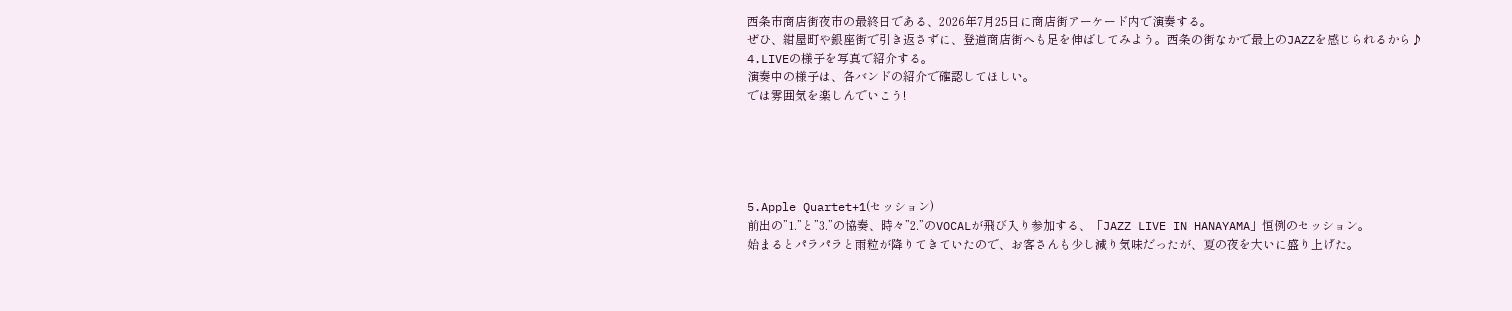西条市商店街夜市の最終日である、2026年7月25日に商店街アーケード内で演奏する。
ぜひ、紺屋町や銀座街で引き返さずに、登道商店街へも足を伸ばしてみよう。西条の街なかで最上のJAZZを感じられるから♪
4.LIVEの様子を写真で紹介する。
演奏中の様子は、各バンドの紹介で確認してほしい。
では雰囲気を楽しんでいこう!





5.Apple Quartet+1(セッション)
前出の”1.”と”3.”の協奏、時々”2.”のVOCALが飛び入り参加する、「JAZZ LIVE IN HANAYAMA」恒例のセッション。
始まるとパラパラと雨粒が降りてきていたので、お客さんも少し減り気味だったが、夏の夜を大いに盛り上げた。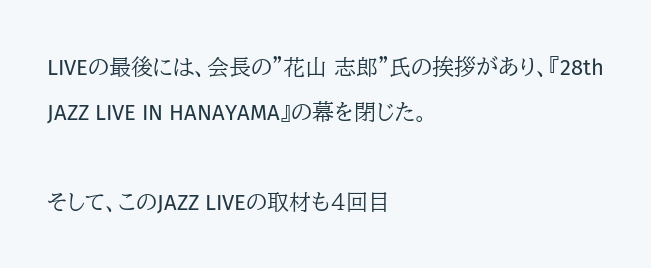LIVEの最後には、会長の”花山 志郎”氏の挨拶があり、『28th JAZZ LIVE IN HANAYAMA』の幕を閉じた。

そして、このJAZZ LIVEの取材も4回目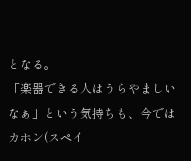となる。
「楽器できる人はうらやましいなぁ」という気持ちも、今ではカホン(スペイ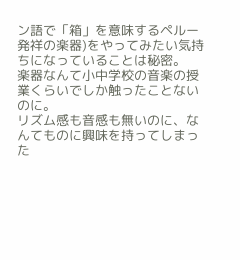ン語で「箱」を意味するペルー発祥の楽器)をやってみたい気持ちになっていることは秘密。
楽器なんて小中学校の音楽の授業くらいでしか触ったことないのに。
リズム感も音感も無いのに、なんてものに興味を持ってしまった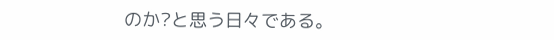のか?と思う日々である。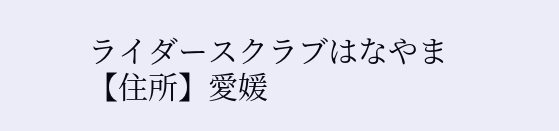ライダースクラブはなやま
【住所】愛媛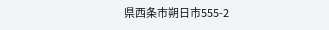県西条市朔日市555-2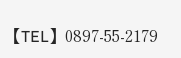【TEL】0897-55-2179